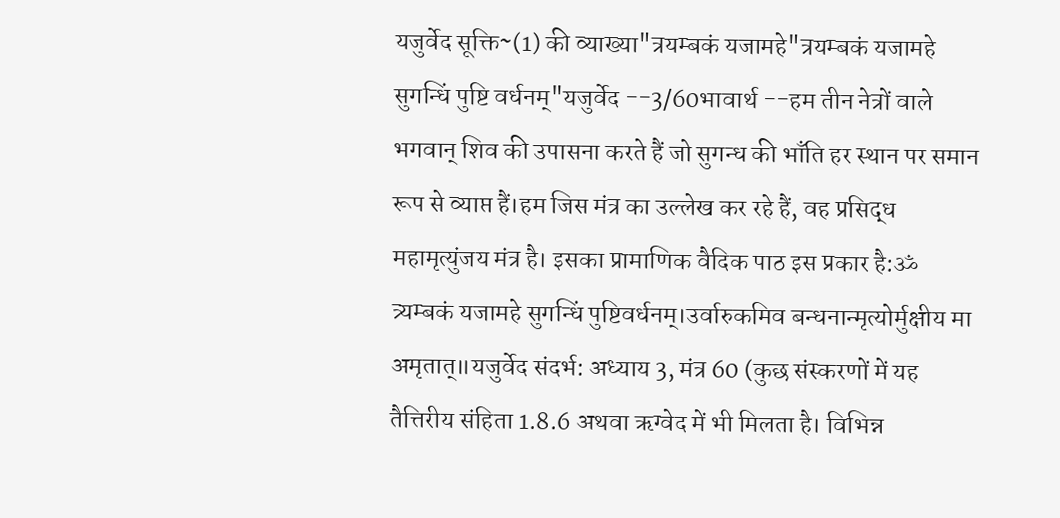यजुर्वेद सूक्ति~(1) की व्याख्या"त्रयम्बकं यजामहे"त्रयम्बकं यजामहे सुगन्धिं पुष्टि वर्धनम्"यजुर्वेद --3/60भावार्थ --हम तीन नेत्रों वाले भगवान् शिव की उपासना करते हैं जो सुगन्ध की भाँति हर स्थान पर समान रूप से व्याप्त हैं।हम जिस मंत्र का उल्लेख कर रहे हैं, वह प्रसिद्ध महामृत्युंजय मंत्र है। इसका प्रामाणिक वैदिक पाठ इस प्रकार है:ॐ त्र्यम्बकं यजामहे सुगन्धिं पुष्टिवर्धनम्।उर्वारुकमिव बन्धनान्मृत्योर्मुक्षीय मा अमृतात्॥यजुर्वेद संदर्भ: अध्याय 3, मंत्र 60 (कुछ संस्करणों में यह तैत्तिरीय संहिता 1.8.6 अथवा ऋग्वेद में भी मिलता है। विभिन्न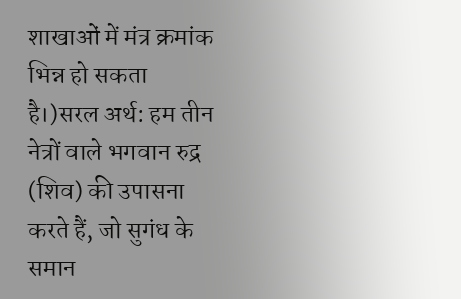शाखाओं में मंत्र क्रमांक भिन्न हो सकता है।)सरल अर्थ: हम तीन नेत्रों वाले भगवान रुद्र (शिव) की उपासना करते हैं, जो सुगंध के समान